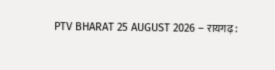PTV BHARAT 25 AUGUST 2026 – रायगढ़ :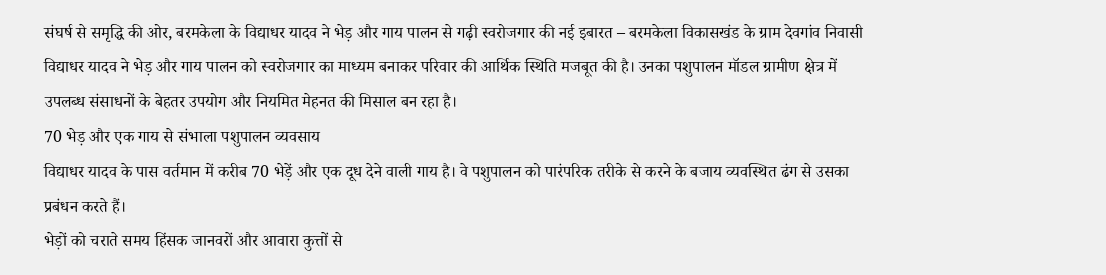संघर्ष से समृद्धि की ओर, बरमकेला के विद्याधर यादव ने भेड़ और गाय पालन से गढ़ी स्वरोजगार की नई इबारत – बरमकेला विकासखंड के ग्राम देवगांव निवासी विद्याधर यादव ने भेड़ और गाय पालन को स्वरोजगार का माध्यम बनाकर परिवार की आर्थिक स्थिति मजबूत की है। उनका पशुपालन मॉडल ग्रामीण क्षेत्र में उपलब्ध संसाधनों के बेहतर उपयोग और नियमित मेहनत की मिसाल बन रहा है।
70 भेड़ और एक गाय से संभाला पशुपालन व्यवसाय
विद्याधर यादव के पास वर्तमान में करीब 70 भेड़ें और एक दूध देने वाली गाय है। वे पशुपालन को पारंपरिक तरीके से करने के बजाय व्यवस्थित ढंग से उसका प्रबंधन करते हैं।
भेड़ों को चराते समय हिंसक जानवरों और आवारा कुत्तों से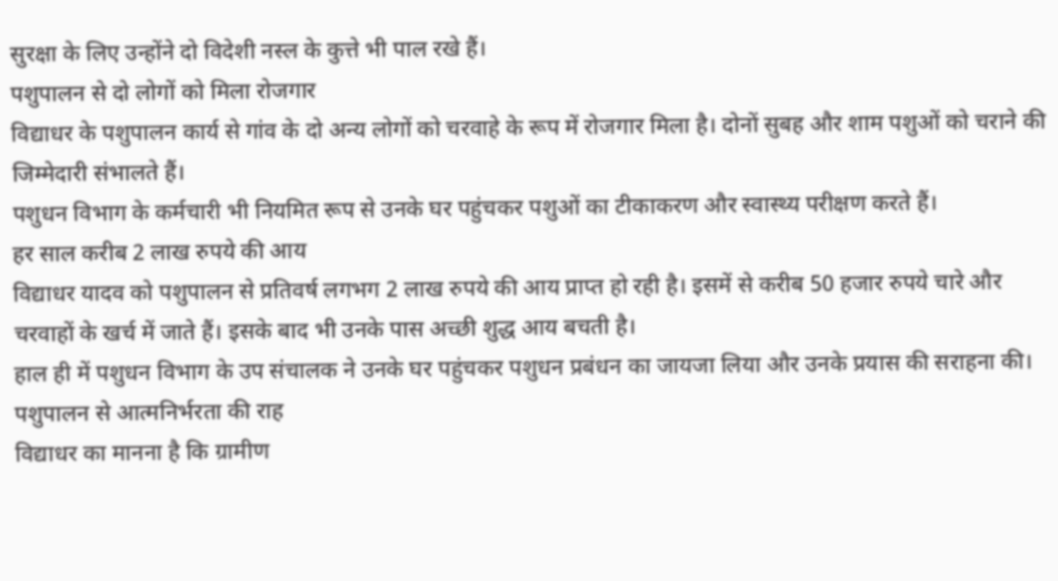सुरक्षा के लिए उन्होंने दो विदेशी नस्ल के कुत्ते भी पाल रखे हैं।
पशुपालन से दो लोगों को मिला रोजगार
विद्याधर के पशुपालन कार्य से गांव के दो अन्य लोगों को चरवाहे के रूप में रोजगार मिला है। दोनों सुबह और शाम पशुओं को चराने की जिम्मेदारी संभालते हैं।
पशुधन विभाग के कर्मचारी भी नियमित रूप से उनके घर पहुंचकर पशुओं का टीकाकरण और स्वास्थ्य परीक्षण करते हैं।
हर साल करीब 2 लाख रुपये की आय
विद्याधर यादव को पशुपालन से प्रतिवर्ष लगभग 2 लाख रुपये की आय प्राप्त हो रही है। इसमें से करीब 50 हजार रुपये चारे और चरवाहों के खर्च में जाते हैं। इसके बाद भी उनके पास अच्छी शुद्ध आय बचती है।
हाल ही में पशुधन विभाग के उप संचालक ने उनके घर पहुंचकर पशुधन प्रबंधन का जायजा लिया और उनके प्रयास की सराहना की।
पशुपालन से आत्मनिर्भरता की राह
विद्याधर का मानना है कि ग्रामीण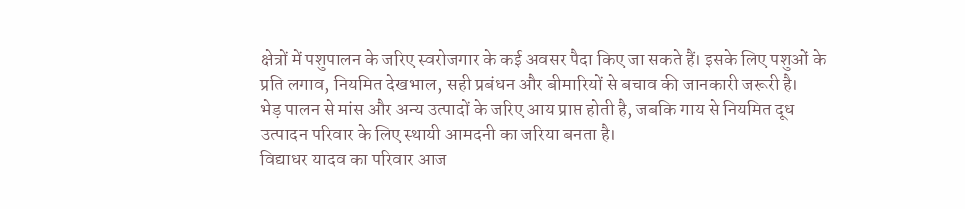क्षेत्रों में पशुपालन के जरिए स्वरोजगार के कई अवसर पैदा किए जा सकते हैं। इसके लिए पशुओं के प्रति लगाव, नियमित देखभाल, सही प्रबंधन और बीमारियों से बचाव की जानकारी जरूरी है।
भेड़ पालन से मांस और अन्य उत्पादों के जरिए आय प्राप्त होती है, जबकि गाय से नियमित दूध उत्पादन परिवार के लिए स्थायी आमदनी का जरिया बनता है।
विद्याधर यादव का परिवार आज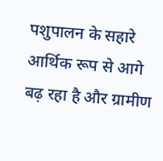पशुपालन के सहारे आर्थिक रूप से आगे बढ़ रहा है और ग्रामीण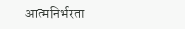आत्मनिर्भरता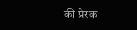की प्रेरक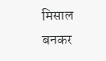मिसाल बनकर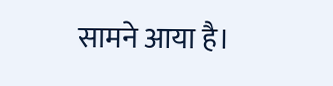सामने आया है।